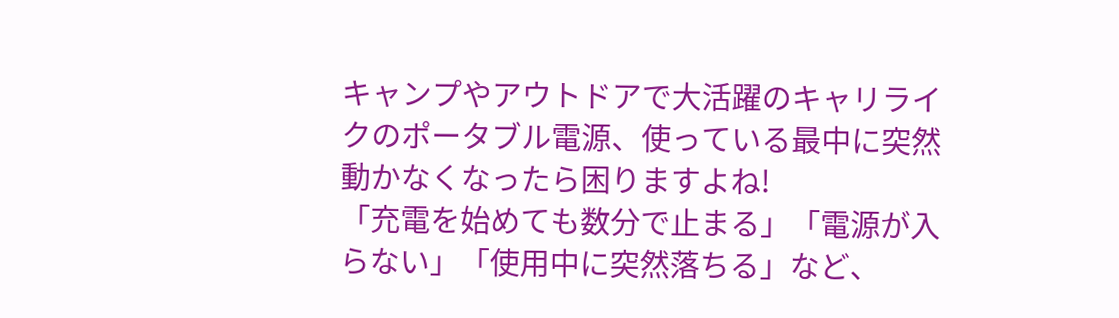キャンプやアウトドアで大活躍のキャリライクのポータブル電源、使っている最中に突然動かなくなったら困りますよね!
「充電を始めても数分で止まる」「電源が入らない」「使用中に突然落ちる」など、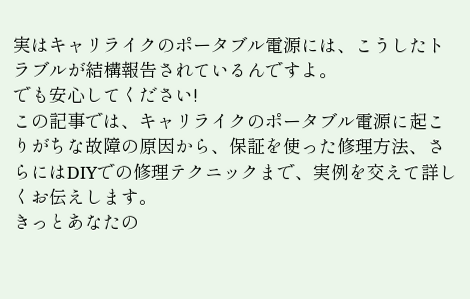実はキャリライクのポータブル電源には、こうしたトラブルが結構報告されているんですよ。
でも安心してください!
この記事では、キャリライクのポータブル電源に起こりがちな故障の原因から、保証を使った修理方法、さらにはDIYでの修理テクニックまで、実例を交えて詳しくお伝えします。
きっとあなたの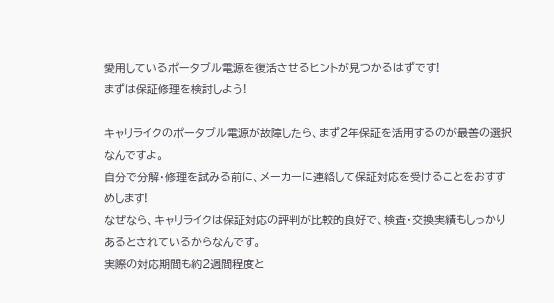愛用しているポータブル電源を復活させるヒントが見つかるはずです!
まずは保証修理を検討しよう!

キャリライクのポータブル電源が故障したら、まず2年保証を活用するのが最善の選択なんですよ。
自分で分解・修理を試みる前に、メーカーに連絡して保証対応を受けることをおすすめします!
なぜなら、キャリライクは保証対応の評判が比較的良好で、検査・交換実績もしっかりあるとされているからなんです。
実際の対応期間も約2週間程度と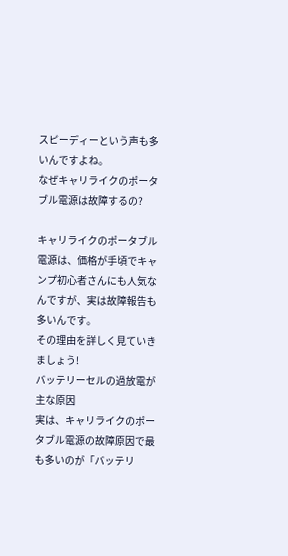スピーディーという声も多いんですよね。
なぜキャリライクのポータブル電源は故障するの?

キャリライクのポータブル電源は、価格が手頃でキャンプ初心者さんにも人気なんですが、実は故障報告も多いんです。
その理由を詳しく見ていきましょう!
バッテリーセルの過放電が主な原因
実は、キャリライクのポータブル電源の故障原因で最も多いのが「バッテリ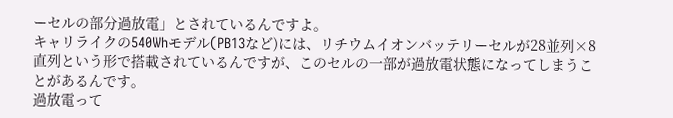ーセルの部分過放電」とされているんですよ。
キャリライクの540Whモデル(PB13など)には、リチウムイオンバッテリーセルが28並列×8直列という形で搭載されているんですが、このセルの一部が過放電状態になってしまうことがあるんです。
過放電って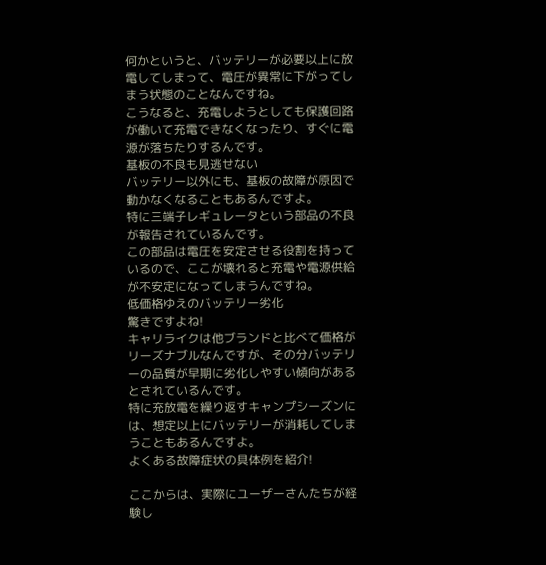何かというと、バッテリーが必要以上に放電してしまって、電圧が異常に下がってしまう状態のことなんですね。
こうなると、充電しようとしても保護回路が働いて充電できなくなったり、すぐに電源が落ちたりするんです。
基板の不良も見逃せない
バッテリー以外にも、基板の故障が原因で動かなくなることもあるんですよ。
特に三端子レギュレータという部品の不良が報告されているんです。
この部品は電圧を安定させる役割を持っているので、ここが壊れると充電や電源供給が不安定になってしまうんですね。
低価格ゆえのバッテリー劣化
驚きですよね!
キャリライクは他ブランドと比べて価格がリーズナブルなんですが、その分バッテリーの品質が早期に劣化しやすい傾向があるとされているんです。
特に充放電を繰り返すキャンプシーズンには、想定以上にバッテリーが消耗してしまうこともあるんですよ。
よくある故障症状の具体例を紹介!

ここからは、実際にユーザーさんたちが経験し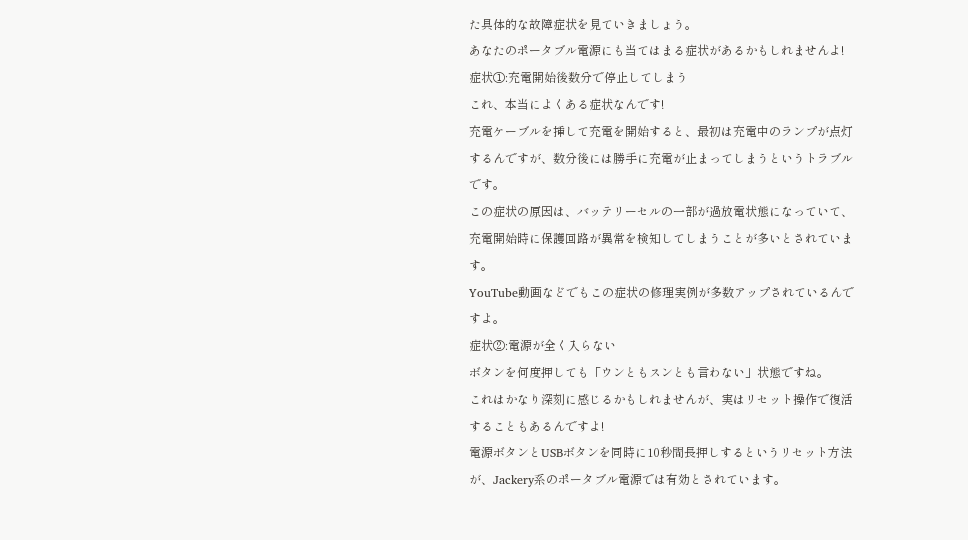た具体的な故障症状を見ていきましょう。
あなたのポータブル電源にも当てはまる症状があるかもしれませんよ!
症状①:充電開始後数分で停止してしまう
これ、本当によくある症状なんです!
充電ケーブルを挿して充電を開始すると、最初は充電中のランプが点灯するんですが、数分後には勝手に充電が止まってしまうというトラブルです。
この症状の原因は、バッテリーセルの一部が過放電状態になっていて、充電開始時に保護回路が異常を検知してしまうことが多いとされています。
YouTube動画などでもこの症状の修理実例が多数アップされているんですよ。
症状②:電源が全く入らない
ボタンを何度押しても「ウンともスンとも言わない」状態ですね。
これはかなり深刻に感じるかもしれませんが、実はリセット操作で復活することもあるんですよ!
電源ボタンとUSBボタンを同時に10秒間長押しするというリセット方法が、Jackery系のポータブル電源では有効とされています。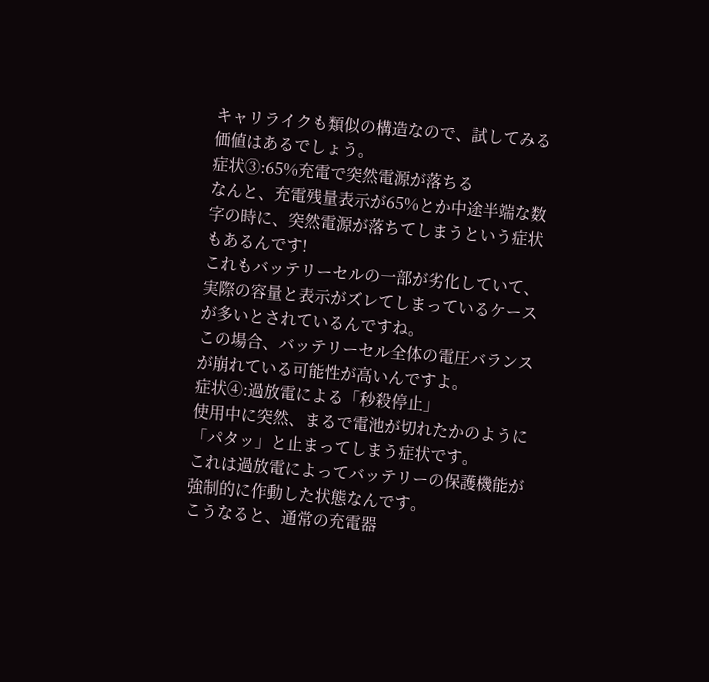キャリライクも類似の構造なので、試してみる価値はあるでしょう。
症状③:65%充電で突然電源が落ちる
なんと、充電残量表示が65%とか中途半端な数字の時に、突然電源が落ちてしまうという症状もあるんです!
これもバッテリーセルの一部が劣化していて、実際の容量と表示がズレてしまっているケースが多いとされているんですね。
この場合、バッテリーセル全体の電圧バランスが崩れている可能性が高いんですよ。
症状④:過放電による「秒殺停止」
使用中に突然、まるで電池が切れたかのように「パタッ」と止まってしまう症状です。
これは過放電によってバッテリーの保護機能が強制的に作動した状態なんです。
こうなると、通常の充電器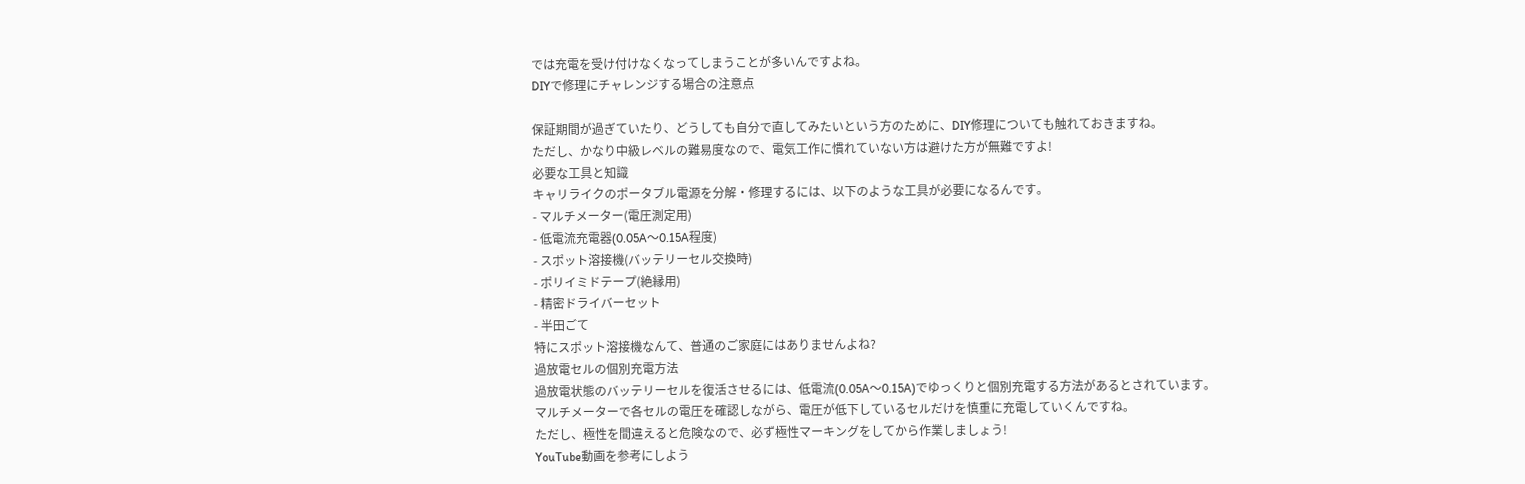では充電を受け付けなくなってしまうことが多いんですよね。
DIYで修理にチャレンジする場合の注意点

保証期間が過ぎていたり、どうしても自分で直してみたいという方のために、DIY修理についても触れておきますね。
ただし、かなり中級レベルの難易度なので、電気工作に慣れていない方は避けた方が無難ですよ!
必要な工具と知識
キャリライクのポータブル電源を分解・修理するには、以下のような工具が必要になるんです。
- マルチメーター(電圧測定用)
- 低電流充電器(0.05A〜0.15A程度)
- スポット溶接機(バッテリーセル交換時)
- ポリイミドテープ(絶縁用)
- 精密ドライバーセット
- 半田ごて
特にスポット溶接機なんて、普通のご家庭にはありませんよね?
過放電セルの個別充電方法
過放電状態のバッテリーセルを復活させるには、低電流(0.05A〜0.15A)でゆっくりと個別充電する方法があるとされています。
マルチメーターで各セルの電圧を確認しながら、電圧が低下しているセルだけを慎重に充電していくんですね。
ただし、極性を間違えると危険なので、必ず極性マーキングをしてから作業しましょう!
YouTube動画を参考にしよう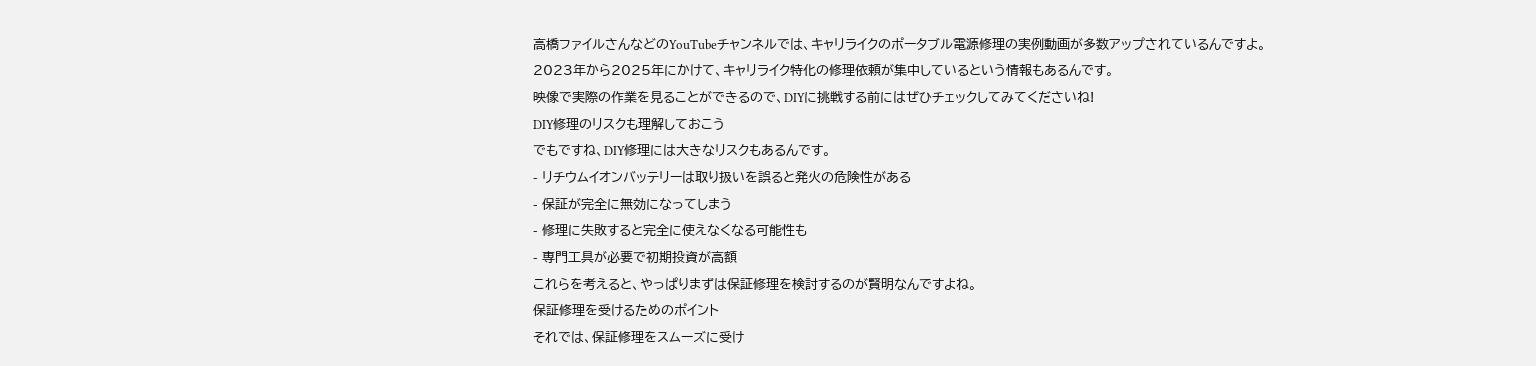高橋ファイルさんなどのYouTubeチャンネルでは、キャリライクのポータブル電源修理の実例動画が多数アップされているんですよ。
2023年から2025年にかけて、キャリライク特化の修理依頼が集中しているという情報もあるんです。
映像で実際の作業を見ることができるので、DIYに挑戦する前にはぜひチェックしてみてくださいね!
DIY修理のリスクも理解しておこう
でもですね、DIY修理には大きなリスクもあるんです。
- リチウムイオンバッテリーは取り扱いを誤ると発火の危険性がある
- 保証が完全に無効になってしまう
- 修理に失敗すると完全に使えなくなる可能性も
- 専門工具が必要で初期投資が高額
これらを考えると、やっぱりまずは保証修理を検討するのが賢明なんですよね。
保証修理を受けるためのポイント
それでは、保証修理をスムーズに受け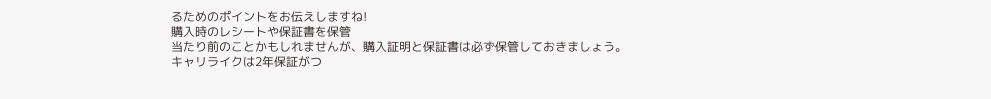るためのポイントをお伝えしますね!
購入時のレシートや保証書を保管
当たり前のことかもしれませんが、購入証明と保証書は必ず保管しておきましょう。
キャリライクは2年保証がつ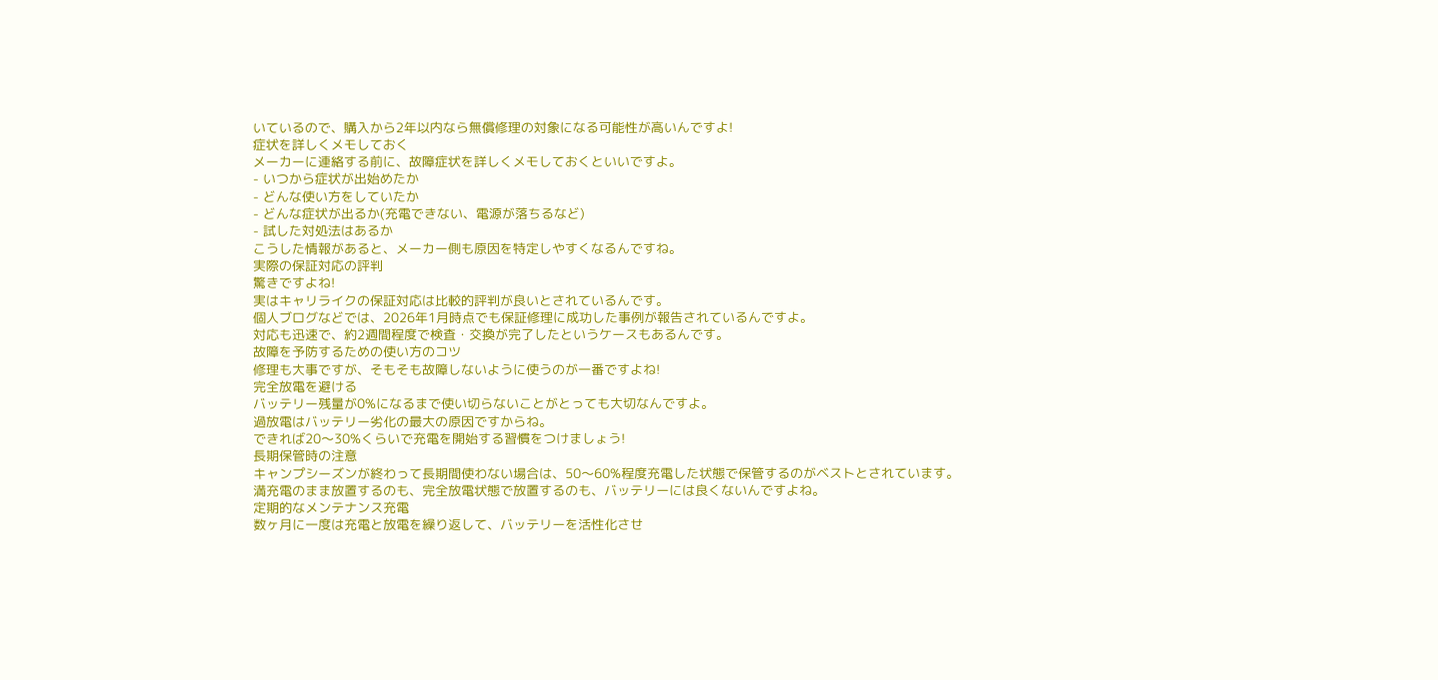いているので、購入から2年以内なら無償修理の対象になる可能性が高いんですよ!
症状を詳しくメモしておく
メーカーに連絡する前に、故障症状を詳しくメモしておくといいですよ。
- いつから症状が出始めたか
- どんな使い方をしていたか
- どんな症状が出るか(充電できない、電源が落ちるなど)
- 試した対処法はあるか
こうした情報があると、メーカー側も原因を特定しやすくなるんですね。
実際の保証対応の評判
驚きですよね!
実はキャリライクの保証対応は比較的評判が良いとされているんです。
個人ブログなどでは、2026年1月時点でも保証修理に成功した事例が報告されているんですよ。
対応も迅速で、約2週間程度で検査・交換が完了したというケースもあるんです。
故障を予防するための使い方のコツ
修理も大事ですが、そもそも故障しないように使うのが一番ですよね!
完全放電を避ける
バッテリー残量が0%になるまで使い切らないことがとっても大切なんですよ。
過放電はバッテリー劣化の最大の原因ですからね。
できれば20〜30%くらいで充電を開始する習慣をつけましょう!
長期保管時の注意
キャンプシーズンが終わって長期間使わない場合は、50〜60%程度充電した状態で保管するのがベストとされています。
満充電のまま放置するのも、完全放電状態で放置するのも、バッテリーには良くないんですよね。
定期的なメンテナンス充電
数ヶ月に一度は充電と放電を繰り返して、バッテリーを活性化させ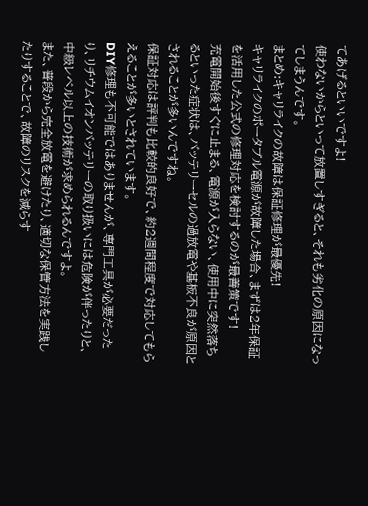てあげるといいですよ!
使わないからといって放置しすぎると、それも劣化の原因になってしまうんです。
まとめ:キャリライクの故障は保証修理が最優先!
キャリライクのポータブル電源が故障した場合、まずは2年保証を活用した公式の修理対応を検討するのが最善策です!
充電開始後すぐに止まる、電源が入らない、使用中に突然落ちるといった症状は、バッテリーセルの過放電や基板不良が原因とされることが多いんですね。
保証対応は評判も比較的良好で、約2週間程度で対応してもらえることが多いとされています。
DIY修理も不可能ではありませんが、専門工具が必要だったり、リチウムイオンバッテリーの取り扱いには危険が伴ったりと、中級レベル以上の技術が求められるんですよ。
また、普段から完全放電を避けたり、適切な保管方法を実践したりすることで、故障のリスクを減らす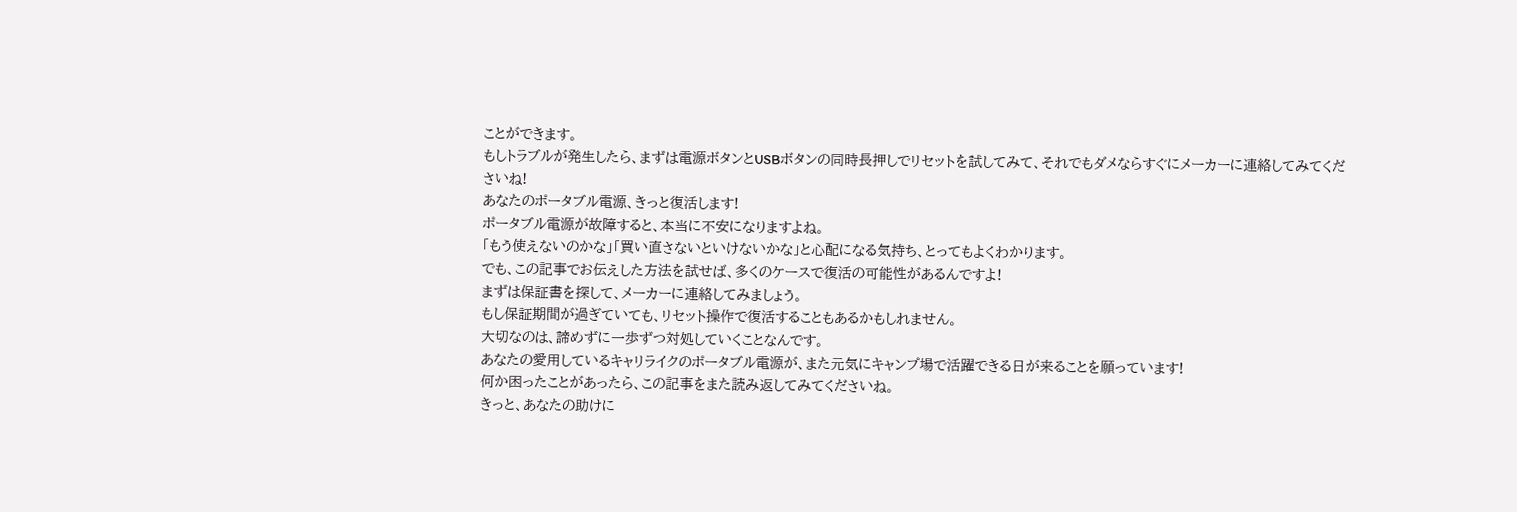ことができます。
もしトラブルが発生したら、まずは電源ボタンとUSBボタンの同時長押しでリセットを試してみて、それでもダメならすぐにメーカーに連絡してみてくださいね!
あなたのポータブル電源、きっと復活します!
ポータブル電源が故障すると、本当に不安になりますよね。
「もう使えないのかな」「買い直さないといけないかな」と心配になる気持ち、とってもよくわかります。
でも、この記事でお伝えした方法を試せば、多くのケースで復活の可能性があるんですよ!
まずは保証書を探して、メーカーに連絡してみましょう。
もし保証期間が過ぎていても、リセット操作で復活することもあるかもしれません。
大切なのは、諦めずに一歩ずつ対処していくことなんです。
あなたの愛用しているキャリライクのポータブル電源が、また元気にキャンプ場で活躍できる日が来ることを願っています!
何か困ったことがあったら、この記事をまた読み返してみてくださいね。
きっと、あなたの助けに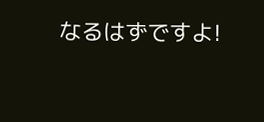なるはずですよ!